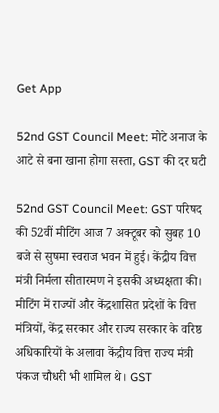Get App

52nd GST Council Meet: मोटे अनाज के आटे से बना खाना होगा सस्ता, GST की दर घटी

52nd GST Council Meet: GST परिषद की 52वीं मीटिंग आज 7 अक्टूबर को सुबह 10 बजे से सुषमा स्‍वराज भवन में हुई। केंद्रीय वित्त मंत्री निर्मला सीतारमण ने इसकी अध्यक्षता की। मीटिंग में राज्यों और केंद्रशासित प्रदेशों के वित्त मंत्रियों, केंद्र सरकार और राज्य सरकार के वरिष्ठ अधिकारियों के अलावा केंद्रीय वित्त राज्य मंत्री पंकज चौधरी भी शामिल थे। GST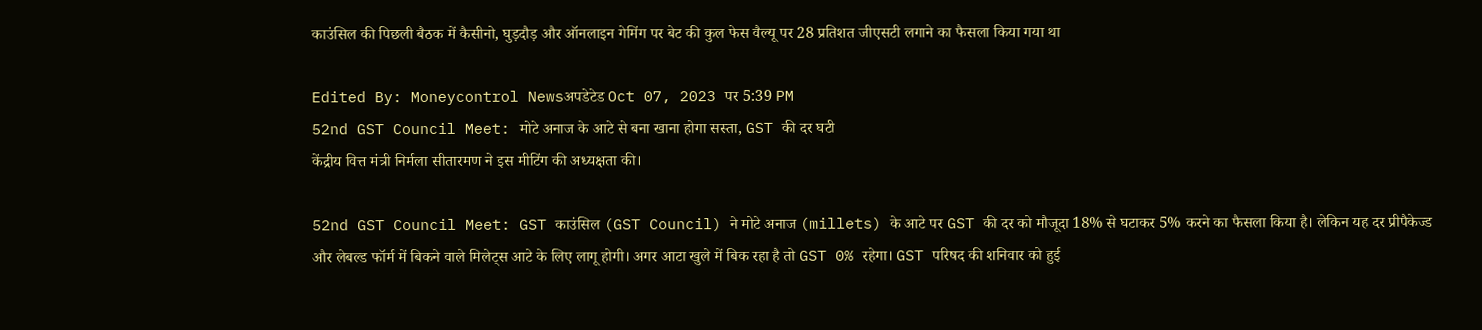काउंसिल की पिछली बैठक में कैसीनो, घुड़दौड़ और ऑनलाइन गेमिंग पर बेट की कुल फेस वैल्यू पर 28 प्रतिशत जीएसटी लगाने का फैसला किया गया था

Edited By: Moneycontrol Newsअपडेटेड Oct 07, 2023 पर 5:39 PM
52nd GST Council Meet: मोटे अनाज के आटे से बना खाना होगा सस्ता, GST की दर घटी
केंद्रीय वित्त मंत्री निर्मला सीतारमण ने इस मीटिंग की अध्यक्षता की।

52nd GST Council Meet: GST काउंसिल (GST Council) ने मोटे अनाज (millets) के आटे पर GST की दर को मौजूदा 18% से घटाकर 5% करने का फैसला किया है। लेकिन यह दर प्रीपैकेज्ड और लेबल्ड फॉर्म में बिकने वाले मिलेट्स आटे के लिए लागू होगी। अगर आटा खुले में बिक रहा है तो GST 0% रहेगा। GST परिषद की शनिवार को हुई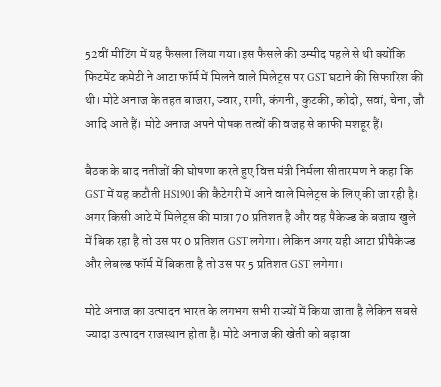52वीं मीटिंग में यह फैसला लिया गया।इस फैसले की उम्मीद पहले से थी क्योंकि फिटमेंट कमेटी ने आटा फॉर्म में मिलने वाले मिलेट्स पर GST घटाने की सिफारिश की थी। मोटे अनाज के तहत बाजरा, ज्वार, रागी, कंगनी, कुटकी, कोदो, सवां, चेना, जौ आदि आते हैं। मोटे अनाज अपने पोषक तत्वों की वजह से काफी मशहूर हैं।

बैठक के बाद नतीजों की घोषणा करते हुए वित्त मंत्री निर्मला सीतारमण ने कहा कि GST में यह कटौती HS1901 की कैटेगरी में आने वाले मिलेट्स के लिए की जा रही है। अगर किसी आटे में मिलेट्स की मात्रा 70 प्रतिशत है और वह पैकेज्ड के बजाय खुले में बिक रहा है तो उस पर 0 प्रतिशत GST लगेगा। लेकिन अगर यही आटा प्रीपैकेज्ड और लेबल्ड फॉर्म में बिकता है तो उस पर 5 प्रतिशत GST लगेगा।

मोटे अनाज का उत्पादन भारत के लगभग सभी राज्यों में किया जाता है लेकिन सबसे ज्यादा उत्पादन राजस्थान होता है। मोटे अनाज की खेती को बढ़ावा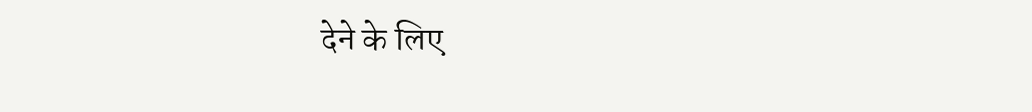देने के लिए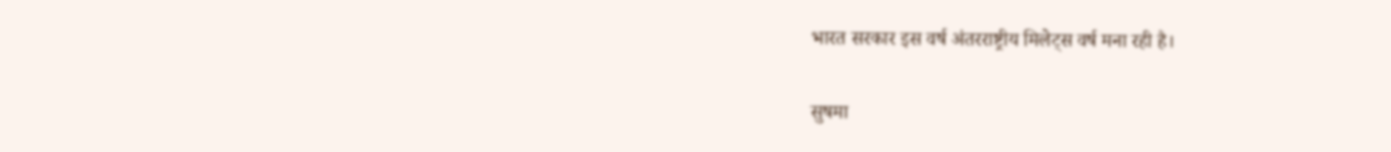भारत सरकार इस वर्ष अंतरराष्ट्रीय मिलेट्स वर्ष मना रही है।

सुषमा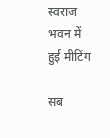स्‍वराज भवन में हुई मीटिंग

सब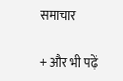समाचार

+ और भी पढ़ें